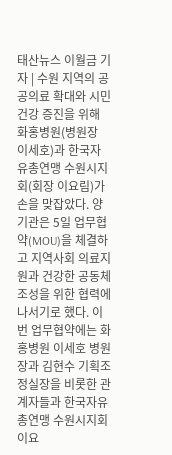태산뉴스 이월금 기자 | 수원 지역의 공공의료 확대와 시민 건강 증진을 위해 화홍병원(병원장 이세호)과 한국자유총연맹 수원시지회(회장 이요림)가 손을 맞잡았다. 양 기관은 5일 업무협약(MOU)을 체결하고 지역사회 의료지원과 건강한 공동체 조성을 위한 협력에 나서기로 했다. 이번 업무협약에는 화홍병원 이세호 병원장과 김현수 기획조정실장을 비롯한 관계자들과 한국자유총연맹 수원시지회 이요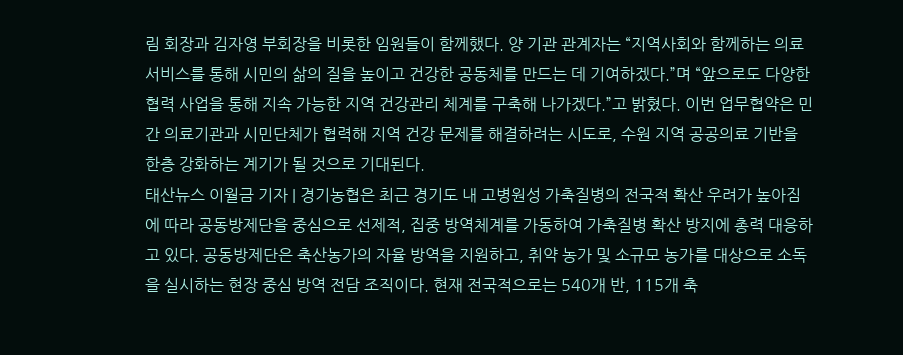림 회장과 김자영 부회장을 비롯한 임원들이 함께했다. 양 기관 관계자는 “지역사회와 함께하는 의료서비스를 통해 시민의 삶의 질을 높이고 건강한 공동체를 만드는 데 기여하겠다.”며 “앞으로도 다양한 협력 사업을 통해 지속 가능한 지역 건강관리 체계를 구축해 나가겠다.”고 밝혔다. 이번 업무협약은 민간 의료기관과 시민단체가 협력해 지역 건강 문제를 해결하려는 시도로, 수원 지역 공공의료 기반을 한층 강화하는 계기가 될 것으로 기대된다.
태산뉴스 이월금 기자 | 경기농협은 최근 경기도 내 고병원성 가축질병의 전국적 확산 우려가 높아짐에 따라 공동방제단을 중심으로 선제적, 집중 방역체계를 가동하여 가축질병 확산 방지에 총력 대응하고 있다. 공동방제단은 축산농가의 자율 방역을 지원하고, 취약 농가 및 소규모 농가를 대상으로 소독을 실시하는 현장 중심 방역 전담 조직이다. 현재 전국적으로는 540개 반, 115개 축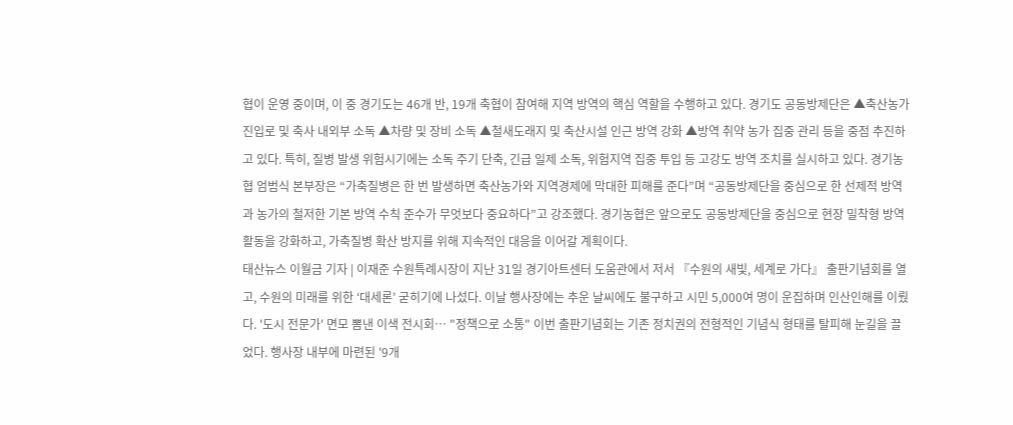협이 운영 중이며, 이 중 경기도는 46개 반, 19개 축협이 참여해 지역 방역의 핵심 역할을 수행하고 있다. 경기도 공동방제단은 ▲축산농가 진입로 및 축사 내외부 소독 ▲차량 및 장비 소독 ▲철새도래지 및 축산시설 인근 방역 강화 ▲방역 취약 농가 집중 관리 등을 중점 추진하고 있다. 특히, 질병 발생 위험시기에는 소독 주기 단축, 긴급 일제 소독, 위험지역 집중 투입 등 고강도 방역 조치를 실시하고 있다. 경기농협 엄범식 본부장은 “가축질병은 한 번 발생하면 축산농가와 지역경제에 막대한 피해를 준다”며 “공동방제단을 중심으로 한 선제적 방역과 농가의 철저한 기본 방역 수칙 준수가 무엇보다 중요하다”고 강조했다. 경기농협은 앞으로도 공동방제단을 중심으로 현장 밀착형 방역 활동을 강화하고, 가축질병 확산 방지를 위해 지속적인 대응을 이어갈 계획이다.
태산뉴스 이월금 기자 | 이재준 수원특례시장이 지난 31일 경기아트센터 도움관에서 저서 『수원의 새빛, 세계로 가다』 출판기념회를 열고, 수원의 미래를 위한 ‘대세론’ 굳히기에 나섰다. 이날 행사장에는 추운 날씨에도 불구하고 시민 5,000여 명이 운집하며 인산인해를 이뤘다. '도시 전문가' 면모 뽐낸 이색 전시회… "정책으로 소통" 이번 출판기념회는 기존 정치권의 전형적인 기념식 형태를 탈피해 눈길을 끌었다. 행사장 내부에 마련된 '9개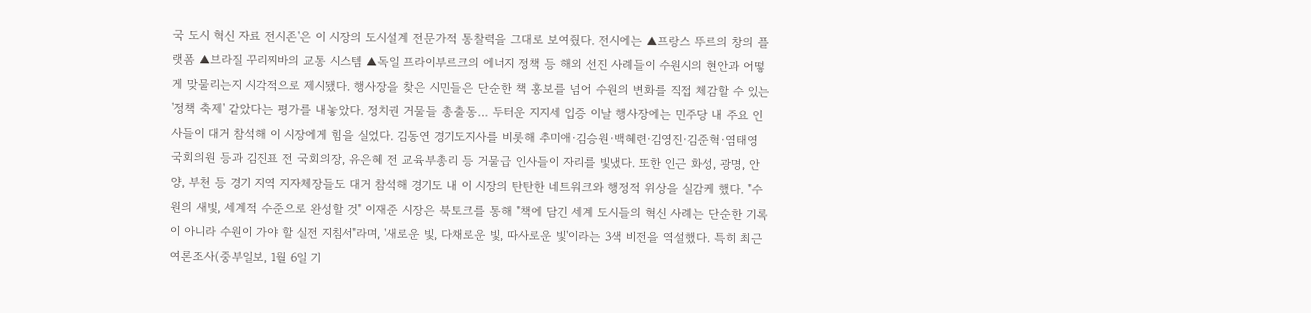국 도시 혁신 자료 전시존'은 이 시장의 도시설계 전문가적 통찰력을 그대로 보여줬다. 전시에는 ▲프랑스 뚜르의 창의 플랫폼 ▲브라질 꾸리찌바의 교통 시스템 ▲독일 프라이부르크의 에너지 정책 등 해외 선진 사례들이 수원시의 현안과 어떻게 맞물리는지 시각적으로 제시됐다. 행사장을 찾은 시민들은 단순한 책 홍보를 넘어 수원의 변화를 직접 체감할 수 있는 '정책 축제' 같았다는 평가를 내놓았다. 정치권 거물들 총출동… 두터운 지지세 입증 이날 행사장에는 민주당 내 주요 인사들이 대거 참석해 이 시장에게 힘을 실었다. 김동연 경기도지사를 비롯해 추미애·김승원·백혜련·김영진·김준혁·염태영 국회의원 등과 김진표 전 국회의장, 유은혜 전 교육부총리 등 거물급 인사들이 자리를 빛냈다. 또한 인근 화성, 광명, 안양, 부천 등 경기 지역 지자체장들도 대거 참석해 경기도 내 이 시장의 탄탄한 네트워크와 행정적 위상을 실감케 했다. "수원의 새빛, 세계적 수준으로 완성할 것" 이재준 시장은 북토크를 통해 "책에 담긴 세계 도시들의 혁신 사례는 단순한 기록이 아니라 수원이 가야 할 실전 지침서"라며, '새로운 빛, 다채로운 빛, 따사로운 빛'이라는 3색 비전을 역설했다. 특히 최근 여론조사(중부일보, 1월 6일 기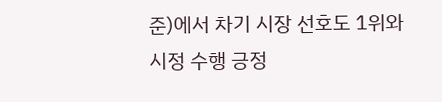준)에서 차기 시장 선호도 1위와 시정 수행 긍정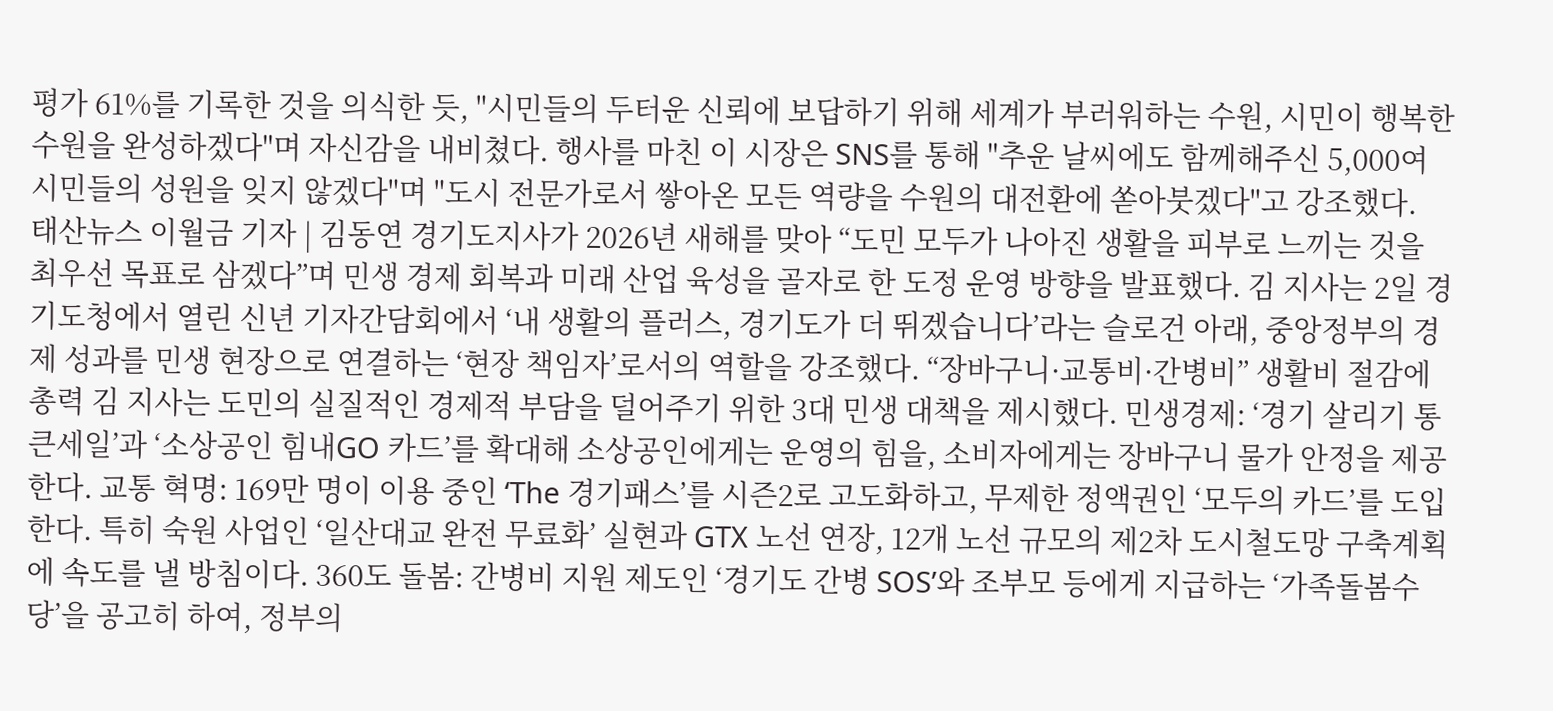평가 61%를 기록한 것을 의식한 듯, "시민들의 두터운 신뢰에 보답하기 위해 세계가 부러워하는 수원, 시민이 행복한 수원을 완성하겠다"며 자신감을 내비쳤다. 행사를 마친 이 시장은 SNS를 통해 "추운 날씨에도 함께해주신 5,000여 시민들의 성원을 잊지 않겠다"며 "도시 전문가로서 쌓아온 모든 역량을 수원의 대전환에 쏟아붓겠다"고 강조했다.
태산뉴스 이월금 기자 | 김동연 경기도지사가 2026년 새해를 맞아 “도민 모두가 나아진 생활을 피부로 느끼는 것을 최우선 목표로 삼겠다”며 민생 경제 회복과 미래 산업 육성을 골자로 한 도정 운영 방향을 발표했다. 김 지사는 2일 경기도청에서 열린 신년 기자간담회에서 ‘내 생활의 플러스, 경기도가 더 뛰겠습니다’라는 슬로건 아래, 중앙정부의 경제 성과를 민생 현장으로 연결하는 ‘현장 책임자’로서의 역할을 강조했다. “장바구니·교통비·간병비” 생활비 절감에 총력 김 지사는 도민의 실질적인 경제적 부담을 덜어주기 위한 3대 민생 대책을 제시했다. 민생경제: ‘경기 살리기 통큰세일’과 ‘소상공인 힘내GO 카드’를 확대해 소상공인에게는 운영의 힘을, 소비자에게는 장바구니 물가 안정을 제공한다. 교통 혁명: 169만 명이 이용 중인 ‘The 경기패스’를 시즌2로 고도화하고, 무제한 정액권인 ‘모두의 카드’를 도입한다. 특히 숙원 사업인 ‘일산대교 완전 무료화’ 실현과 GTX 노선 연장, 12개 노선 규모의 제2차 도시철도망 구축계획에 속도를 낼 방침이다. 360도 돌봄: 간병비 지원 제도인 ‘경기도 간병 SOS’와 조부모 등에게 지급하는 ‘가족돌봄수당’을 공고히 하여, 정부의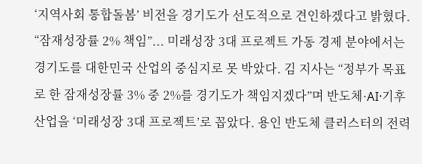‘지역사회 통합돌봄’ 비전을 경기도가 선도적으로 견인하겠다고 밝혔다. “잠재성장률 2% 책임”... 미래성장 3대 프로젝트 가동 경제 분야에서는 경기도를 대한민국 산업의 중심지로 못 박았다. 김 지사는 “정부가 목표로 한 잠재성장률 3% 중 2%를 경기도가 책임지겠다”며 반도체·AI·기후산업을 ‘미래성장 3대 프로젝트’로 꼽았다. 용인 반도체 클러스터의 전력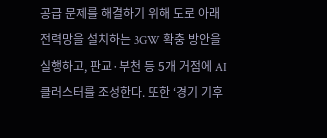공급 문제를 해결하기 위해 도로 아래 전력망을 설치하는 3GW 확충 방안을 실행하고, 판교·부천 등 5개 거점에 AI 클러스터를 조성한다. 또한 ‘경기 기후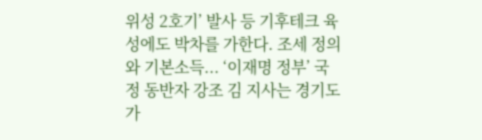위성 2호기’ 발사 등 기후테크 육성에도 박차를 가한다. 조세 정의와 기본소득... ‘이재명 정부’ 국정 동반자 강조 김 지사는 경기도가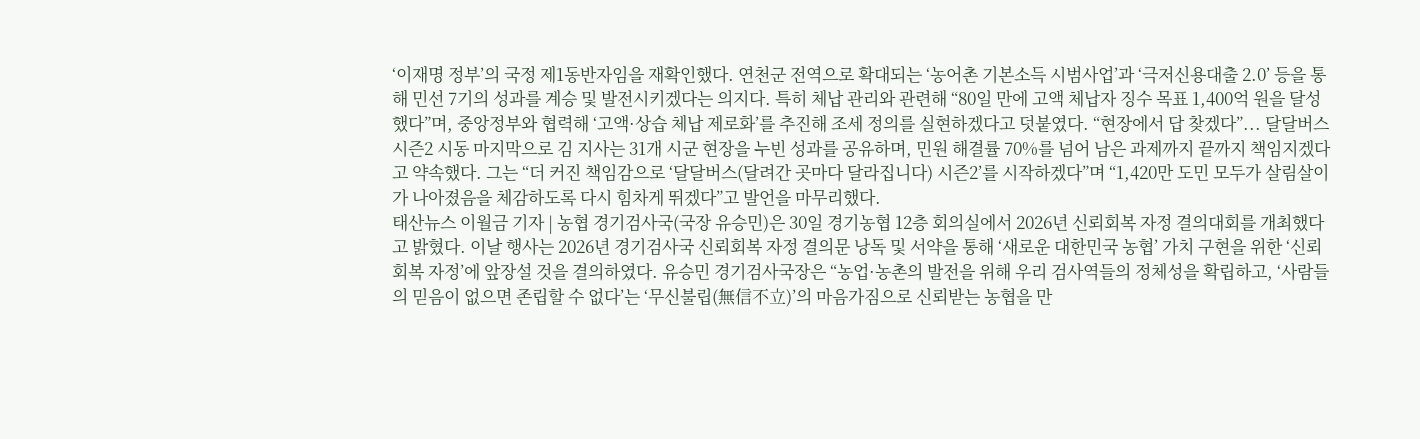‘이재명 정부’의 국정 제1동반자임을 재확인했다. 연천군 전역으로 확대되는 ‘농어촌 기본소득 시범사업’과 ‘극저신용대출 2.0’ 등을 통해 민선 7기의 성과를 계승 및 발전시키겠다는 의지다. 특히 체납 관리와 관련해 “80일 만에 고액 체납자 징수 목표 1,400억 원을 달성했다”며, 중앙정부와 협력해 ‘고액·상습 체납 제로화’를 추진해 조세 정의를 실현하겠다고 덧붙였다. “현장에서 답 찾겠다”... 달달버스 시즌2 시동 마지막으로 김 지사는 31개 시군 현장을 누빈 성과를 공유하며, 민원 해결률 70%를 넘어 남은 과제까지 끝까지 책임지겠다고 약속했다. 그는 “더 커진 책임감으로 ‘달달버스(달려간 곳마다 달라집니다) 시즌2’를 시작하겠다”며 “1,420만 도민 모두가 살림살이가 나아졌음을 체감하도록 다시 힘차게 뛰겠다”고 발언을 마무리했다.
태산뉴스 이월금 기자 | 농협 경기검사국(국장 유승민)은 30일 경기농협 12층 회의실에서 2026년 신뢰회복 자정 결의대회를 개최했다고 밝혔다. 이날 행사는 2026년 경기검사국 신뢰회복 자정 결의문 낭독 및 서약을 통해 ‘새로운 대한민국 농협’ 가치 구현을 위한 ‘신뢰회복 자정’에 앞장설 것을 결의하였다. 유승민 경기검사국장은 “농업·농촌의 발전을 위해 우리 검사역들의 정체성을 확립하고, ‘사람들의 믿음이 없으면 존립할 수 없다’는 ‘무신불립(無信不立)’의 마음가짐으로 신뢰받는 농협을 만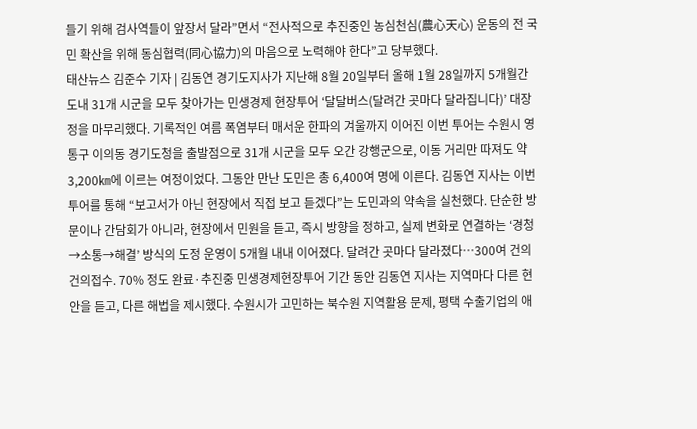들기 위해 검사역들이 앞장서 달라”면서 “전사적으로 추진중인 농심천심(農心天心) 운동의 전 국민 확산을 위해 동심협력(同心協力)의 마음으로 노력해야 한다”고 당부했다.
태산뉴스 김준수 기자 | 김동연 경기도지사가 지난해 8월 20일부터 올해 1월 28일까지 5개월간 도내 31개 시군을 모두 찾아가는 민생경제 현장투어 ‘달달버스(달려간 곳마다 달라집니다)’ 대장정을 마무리했다. 기록적인 여름 폭염부터 매서운 한파의 겨울까지 이어진 이번 투어는 수원시 영통구 이의동 경기도청을 출발점으로 31개 시군을 모두 오간 강행군으로, 이동 거리만 따져도 약 3,200㎞에 이르는 여정이었다. 그동안 만난 도민은 총 6,400여 명에 이른다. 김동연 지사는 이번 투어를 통해 “보고서가 아닌 현장에서 직접 보고 듣겠다”는 도민과의 약속을 실천했다. 단순한 방문이나 간담회가 아니라, 현장에서 민원을 듣고, 즉시 방향을 정하고, 실제 변화로 연결하는 ‘경청→소통→해결’ 방식의 도정 운영이 5개월 내내 이어졌다. 달려간 곳마다 달라졌다…300여 건의 건의접수. 70% 정도 완료·추진중 민생경제현장투어 기간 동안 김동연 지사는 지역마다 다른 현안을 듣고, 다른 해법을 제시했다. 수원시가 고민하는 북수원 지역활용 문제, 평택 수출기업의 애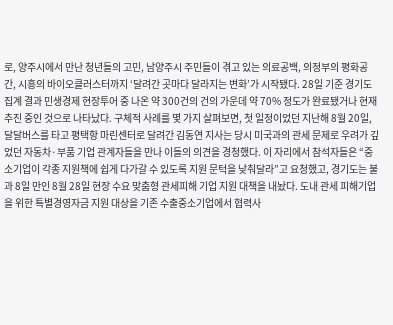로, 양주시에서 만난 청년들의 고민, 남양주시 주민들이 겪고 있는 의료공백, 의정부의 평화공간, 시흥의 바이오클러스터까지 ‘달려간 곳마다 달라지는 변화’가 시작됐다. 28일 기준 경기도 집계 결과 민생경제 현장투어 중 나온 약 300건의 건의 가운데 약 70% 정도가 완료됐거나 현재 추진 중인 것으로 나타났다. 구체적 사례를 몇 가지 살펴보면, 첫 일정이었던 지난해 8월 20일, 달달버스를 타고 평택항 마린센터로 달려간 김동연 지사는 당시 미국과의 관세 문제로 우려가 깊었던 자동차·부품 기업 관계자들을 만나 이들의 의견을 경청했다. 이 자리에서 참석자들은 “중소기업이 각종 지원책에 쉽게 다가갈 수 있도록 지원 문턱을 낮춰달라”고 요청했고, 경기도는 불과 8일 만인 8월 28일 현장 수요 맞춤형 관세피해 기업 지원 대책을 내놨다. 도내 관세 피해기업을 위한 특별경영자금 지원 대상을 기존 수출중소기업에서 협력사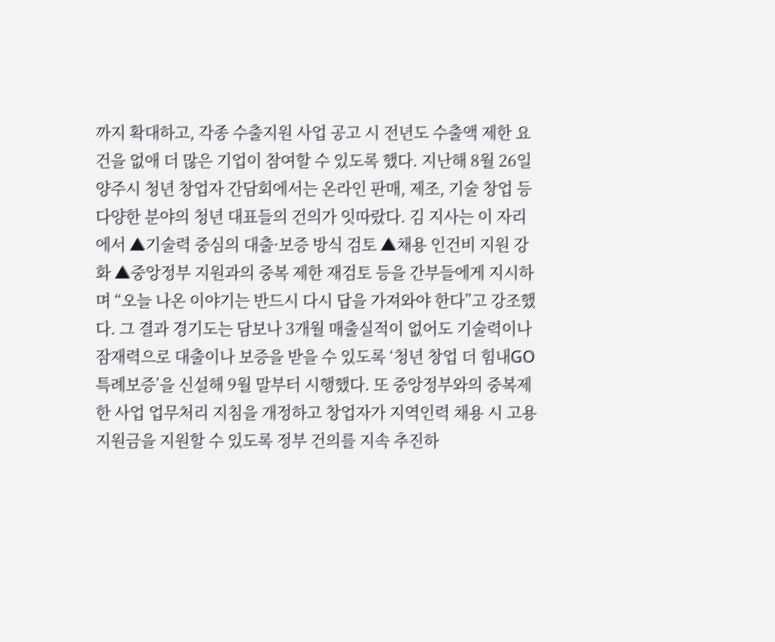까지 확대하고, 각종 수출지원 사업 공고 시 전년도 수출액 제한 요건을 없애 더 많은 기업이 참여할 수 있도록 했다. 지난해 8월 26일 양주시 청년 창업자 간담회에서는 온라인 판매, 제조, 기술 창업 등 다양한 분야의 청년 대표들의 건의가 잇따랐다. 김 지사는 이 자리에서 ▲기술력 중심의 대출·보증 방식 검토 ▲채용 인건비 지원 강화 ▲중앙정부 지원과의 중복 제한 재검토 등을 간부들에게 지시하며 “오늘 나온 이야기는 반드시 다시 답을 가져와야 한다”고 강조했다. 그 결과 경기도는 담보나 3개월 매출실적이 없어도 기술력이나 잠재력으로 대출이나 보증을 받을 수 있도록 ‘청년 창업 더 힘내GO 특례보증’을 신설해 9월 말부터 시행했다. 또 중앙정부와의 중복제한 사업 업무처리 지침을 개정하고 창업자가 지역인력 채용 시 고용지원금을 지원할 수 있도록 정부 건의를 지속 추진하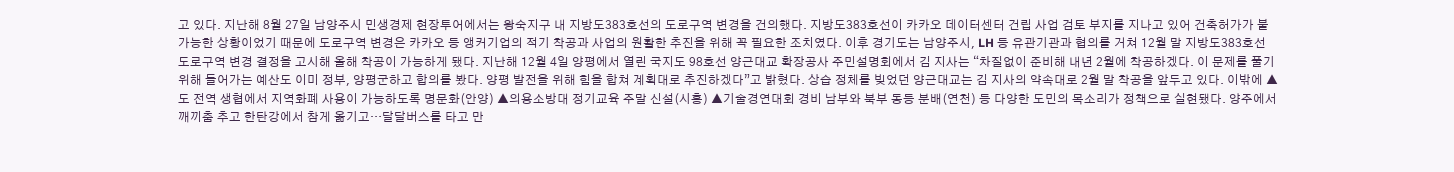고 있다. 지난해 8월 27일 남양주시 민생경제 현장투어에서는 왕숙지구 내 지방도383호선의 도로구역 변경을 건의했다. 지방도383호선이 카카오 데이터센터 건립 사업 검토 부지를 지나고 있어 건축허가가 불가능한 상황이었기 때문에 도로구역 변경은 카카오 등 앵커기업의 적기 착공과 사업의 원활한 추진을 위해 꼭 필요한 조치였다. 이후 경기도는 남양주시, LH 등 유관기관과 협의를 거쳐 12월 말 지방도383호선 도로구역 변경 결정을 고시해 올해 착공이 가능하게 됐다. 지난해 12월 4일 양평에서 열린 국지도 98호선 양근대교 확장공사 주민설명회에서 김 지사는 “차질없이 준비해 내년 2월에 착공하겠다. 이 문제를 풀기 위해 들어가는 예산도 이미 정부, 양평군하고 합의를 봤다. 양평 발전을 위해 힘을 합쳐 계획대로 추진하겠다”고 밝혔다. 상습 정체를 빚었던 양근대교는 김 지사의 약속대로 2월 말 착공을 앞두고 있다. 이밖에 ▲도 전역 생협에서 지역화폐 사용이 가능하도록 명문화(안양) ▲의용소방대 정기교육 주말 신설(시흥) ▲기술경연대회 경비 남부와 북부 동등 분배(연천) 등 다양한 도민의 목소리가 정책으로 실현됐다. 양주에서 깨끼춤 추고 한탄강에서 참게 옮기고…달달버스를 타고 만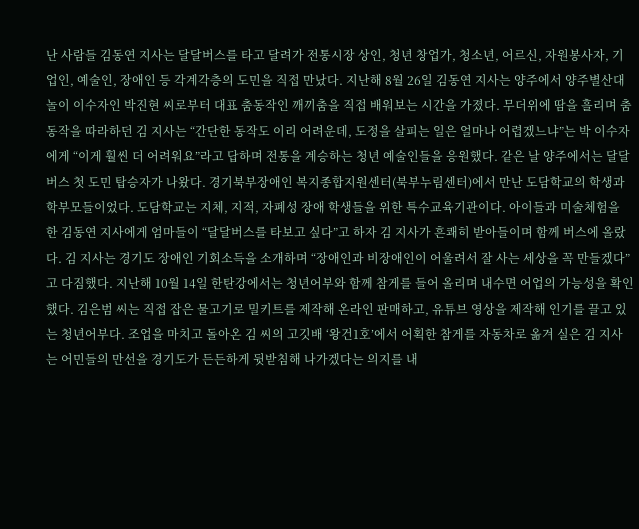난 사람들 김동연 지사는 달달버스를 타고 달려가 전통시장 상인, 청년 창업가, 청소년, 어르신, 자원봉사자, 기업인, 예술인, 장애인 등 각계각층의 도민을 직접 만났다. 지난해 8월 26일 김동연 지사는 양주에서 양주별산대놀이 이수자인 박진현 씨로부터 대표 춤동작인 깨끼춤을 직접 배워보는 시간을 가졌다. 무더위에 땀을 흘리며 춤동작을 따라하던 김 지사는 “간단한 동작도 이리 어려운데, 도정을 살피는 일은 얼마나 어렵겠느냐”는 박 이수자에게 “이게 훨씬 더 어려워요”라고 답하며 전통을 계승하는 청년 예술인들을 응원했다. 같은 날 양주에서는 달달버스 첫 도민 탑승자가 나왔다. 경기북부장애인 복지종합지원센터(북부누림센터)에서 만난 도담학교의 학생과 학부모들이었다. 도담학교는 지체, 지적, 자폐성 장애 학생들을 위한 특수교육기관이다. 아이들과 미술체험을 한 김동연 지사에게 엄마들이 “달달버스를 타보고 싶다”고 하자 김 지사가 흔쾌히 받아들이며 함께 버스에 올랐다. 김 지사는 경기도 장애인 기회소득을 소개하며 “장애인과 비장애인이 어울려서 잘 사는 세상을 꼭 만들겠다”고 다짐했다. 지난해 10월 14일 한탄강에서는 청년어부와 함께 참게를 들어 올리며 내수면 어업의 가능성을 확인했다. 김은범 씨는 직접 잡은 물고기로 밀키트를 제작해 온라인 판매하고, 유튜브 영상을 제작해 인기를 끌고 있는 청년어부다. 조업을 마치고 돌아온 김 씨의 고깃배 ‘왕건1호’에서 어획한 참게를 자동차로 옮겨 실은 김 지사는 어민들의 만선을 경기도가 든든하게 뒷받침해 나가겠다는 의지를 내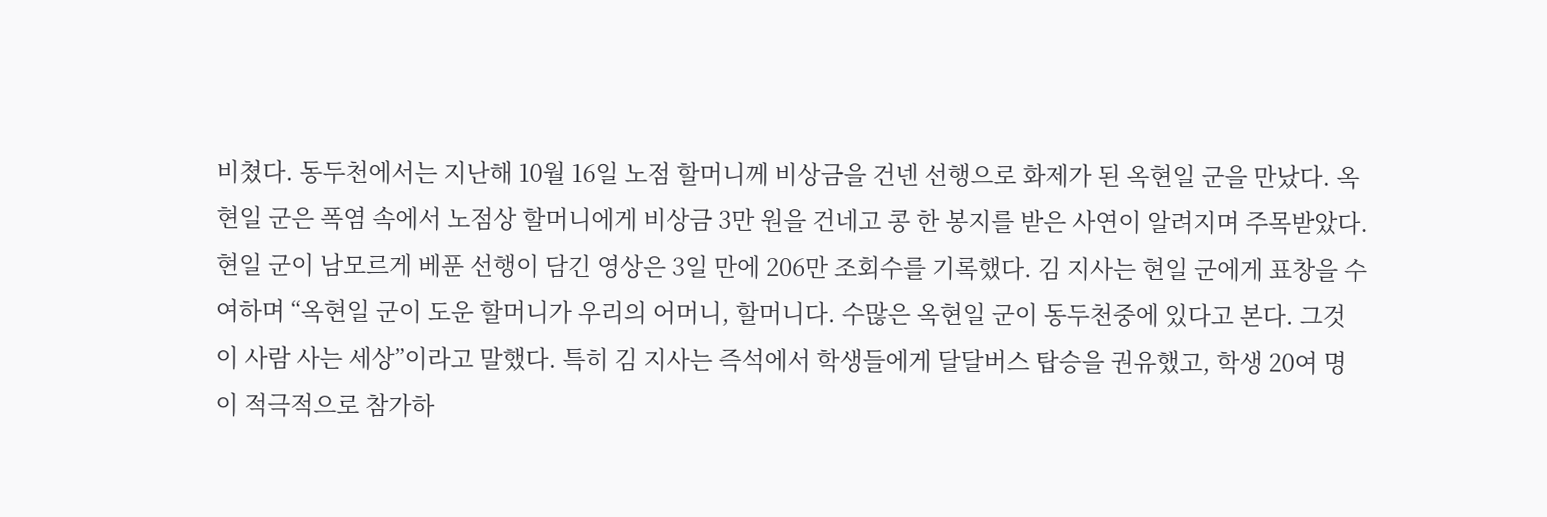비쳤다. 동두천에서는 지난해 10월 16일 노점 할머니께 비상금을 건넨 선행으로 화제가 된 옥현일 군을 만났다. 옥현일 군은 폭염 속에서 노점상 할머니에게 비상금 3만 원을 건네고 콩 한 봉지를 받은 사연이 알려지며 주목받았다. 현일 군이 남모르게 베푼 선행이 담긴 영상은 3일 만에 206만 조회수를 기록했다. 김 지사는 현일 군에게 표창을 수여하며 “옥현일 군이 도운 할머니가 우리의 어머니, 할머니다. 수많은 옥현일 군이 동두천중에 있다고 본다. 그것이 사람 사는 세상”이라고 말했다. 특히 김 지사는 즉석에서 학생들에게 달달버스 탑승을 권유했고, 학생 20여 명이 적극적으로 참가하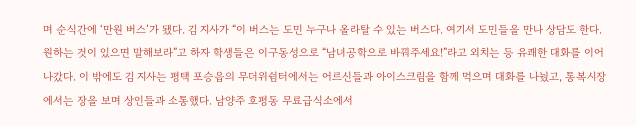며 순식간에 ‘만원 버스’가 됐다. 김 지사가 “이 버스는 도민 누구나 올라탈 수 있는 버스다. 여기서 도민들을 만나 상담도 한다. 원하는 것이 있으면 말해보라”고 하자 학생들은 이구동성으로 “남녀공학으로 바꿔주세요!”라고 외치는 등 유쾌한 대화를 이어 나갔다. 이 밖에도 김 지사는 평택 포승읍의 무더위쉼터에서는 어르신들과 아이스크림을 함께 먹으며 대화를 나눴고, 통복시장에서는 장을 보며 상인들과 소통했다. 남양주 호평동 무료급식소에서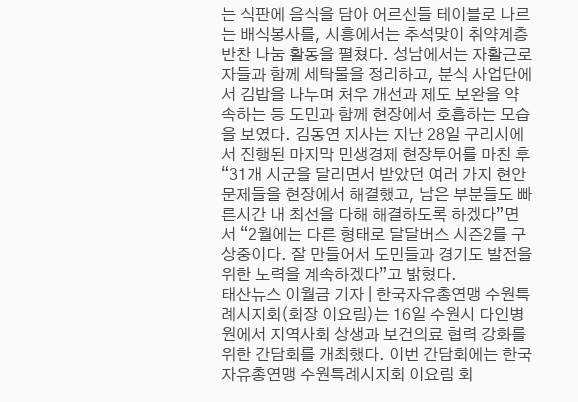는 식판에 음식을 담아 어르신들 테이블로 나르는 배식봉사를, 시흥에서는 추석맞이 취약계층 반찬 나눔 활동을 펼쳤다. 성남에서는 자활근로자들과 함께 세탁물을 정리하고, 분식 사업단에서 김밥을 나누며 처우 개선과 제도 보완을 약속하는 등 도민과 함께 현장에서 호흡하는 모습을 보였다. 김동연 지사는 지난 28일 구리시에서 진행된 마지막 민생경제 현장투어를 마친 후 “31개 시군을 달리면서 받았던 여러 가지 현안 문제들을 현장에서 해결했고, 남은 부분들도 빠른시간 내 최선을 다해 해결하도록 하겠다”면서 “2월에는 다른 형태로 달달버스 시즌2를 구상중이다. 잘 만들어서 도민들과 경기도 발전을 위한 노력을 계속하겠다”고 밝혔다.
태산뉴스 이월금 기자 | 한국자유총연맹 수원특례시지회(회장 이요림)는 16일 수원시 다인병원에서 지역사회 상생과 보건의료 협력 강화를 위한 간담회를 개최했다. 이번 간담회에는 한국자유총연맹 수원특례시지회 이요림 회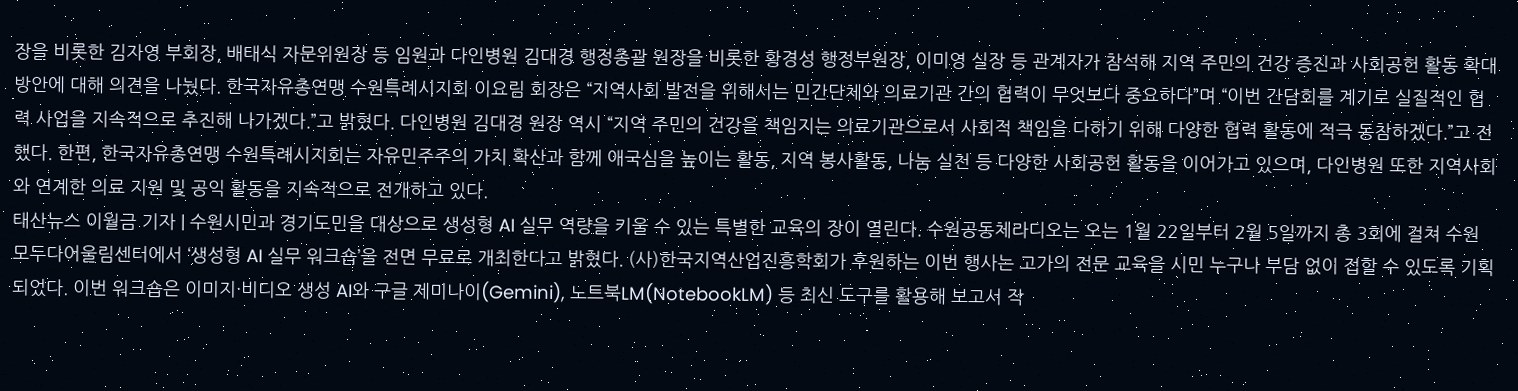장을 비롯한 김자영 부회장, 배태식 자문위원장 등 임원과 다인병원 김대경 행정총괄 원장을 비롯한 황경성 행정부원장, 이미영 실장 등 관계자가 참석해 지역 주민의 건강 증진과 사회공헌 활동 확대 방안에 대해 의견을 나눴다. 한국자유총연맹 수원특례시지회 이요림 회장은 “지역사회 발전을 위해서는 민간단체와 의료기관 간의 협력이 무엇보다 중요하다”며 “이번 간담회를 계기로 실질적인 협력 사업을 지속적으로 추진해 나가겠다.”고 밝혔다. 다인병원 김대경 원장 역시 “지역 주민의 건강을 책임지는 의료기관으로서 사회적 책임을 다하기 위해 다양한 협력 활동에 적극 동참하겠다.”고 전했다. 한편, 한국자유총연맹 수원특례시지회는 자유민주주의 가치 확산과 함께 애국심을 높이는 활동, 지역 봉사활동, 나눔 실천 등 다양한 사회공헌 활동을 이어가고 있으며, 다인병원 또한 지역사회와 연계한 의료 지원 및 공익 활동을 지속적으로 전개하고 있다.
태산뉴스 이월금 기자 | 수원시민과 경기도민을 대상으로 생성형 AI 실무 역량을 키울 수 있는 특별한 교육의 장이 열린다. 수원공동체라디오는 오는 1월 22일부터 2월 5일까지 총 3회에 걸쳐 수원 모두다어울림센터에서 ‘생성형 AI 실무 워크숍’을 전면 무료로 개최한다고 밝혔다. (사)한국지역산업진흥학회가 후원하는 이번 행사는 고가의 전문 교육을 시민 누구나 부담 없이 접할 수 있도록 기획되었다. 이번 워크숍은 이미지·비디오 생성 AI와 구글 제미나이(Gemini), 노트북LM(NotebookLM) 등 최신 도구를 활용해 보고서 작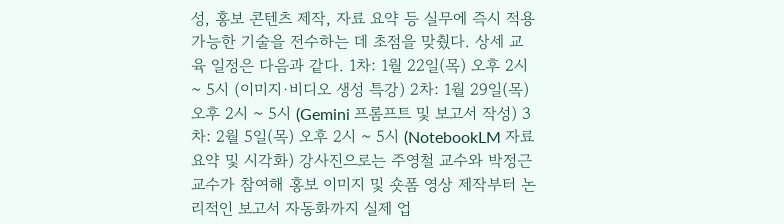성, 홍보 콘텐츠 제작, 자료 요약 등 실무에 즉시 적용 가능한 기술을 전수하는 데 초점을 맞췄다. 상세 교육 일정은 다음과 같다. 1차: 1월 22일(목) 오후 2시 ~ 5시 (이미지·비디오 생성 특강) 2차: 1월 29일(목) 오후 2시 ~ 5시 (Gemini 프롬프트 및 보고서 작성) 3차: 2월 5일(목) 오후 2시 ~ 5시 (NotebookLM 자료 요약 및 시각화) 강사진으로는 주영철 교수와 박정근 교수가 참여해 홍보 이미지 및 숏폼 영상 제작부터 논리적인 보고서 자동화까지 실제 업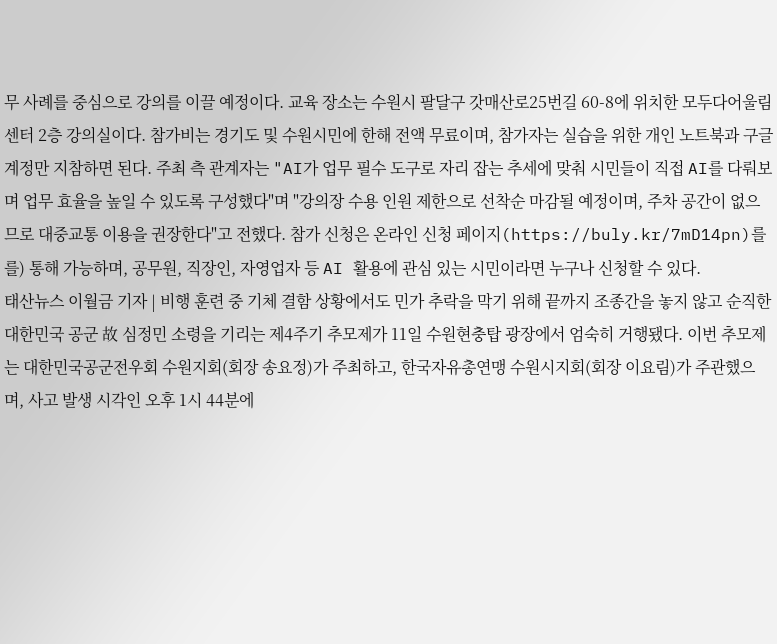무 사례를 중심으로 강의를 이끌 예정이다. 교육 장소는 수원시 팔달구 갓매산로25번길 60-8에 위치한 모두다어울림센터 2층 강의실이다. 참가비는 경기도 및 수원시민에 한해 전액 무료이며, 참가자는 실습을 위한 개인 노트북과 구글 계정만 지참하면 된다. 주최 측 관계자는 "AI가 업무 필수 도구로 자리 잡는 추세에 맞춰 시민들이 직접 AI를 다뤄보며 업무 효율을 높일 수 있도록 구성했다"며 "강의장 수용 인원 제한으로 선착순 마감될 예정이며, 주차 공간이 없으므로 대중교통 이용을 권장한다"고 전했다. 참가 신청은 온라인 신청 페이지(https://buly.kr/7mD14pn)를를) 통해 가능하며, 공무원, 직장인, 자영업자 등 AI 활용에 관심 있는 시민이라면 누구나 신청할 수 있다.
태산뉴스 이월금 기자 | 비행 훈련 중 기체 결함 상황에서도 민가 추락을 막기 위해 끝까지 조종간을 놓지 않고 순직한 대한민국 공군 故 심정민 소령을 기리는 제4주기 추모제가 11일 수원현충탑 광장에서 엄숙히 거행됐다. 이번 추모제는 대한민국공군전우회 수원지회(회장 송요정)가 주최하고, 한국자유총연맹 수원시지회(회장 이요림)가 주관했으며, 사고 발생 시각인 오후 1시 44분에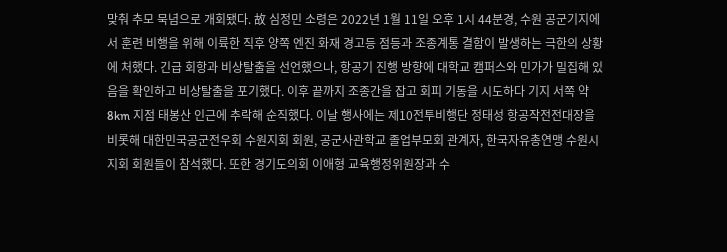맞춰 추모 묵념으로 개회됐다. 故 심정민 소령은 2022년 1월 11일 오후 1시 44분경, 수원 공군기지에서 훈련 비행을 위해 이륙한 직후 양쪽 엔진 화재 경고등 점등과 조종계통 결함이 발생하는 극한의 상황에 처했다. 긴급 회항과 비상탈출을 선언했으나, 항공기 진행 방향에 대학교 캠퍼스와 민가가 밀집해 있음을 확인하고 비상탈출을 포기했다. 이후 끝까지 조종간을 잡고 회피 기동을 시도하다 기지 서쪽 약 8km 지점 태봉산 인근에 추락해 순직했다. 이날 행사에는 제10전투비행단 정태성 항공작전전대장을 비롯해 대한민국공군전우회 수원지회 회원, 공군사관학교 졸업부모회 관계자, 한국자유총연맹 수원시지회 회원들이 참석했다. 또한 경기도의회 이애형 교육행정위원장과 수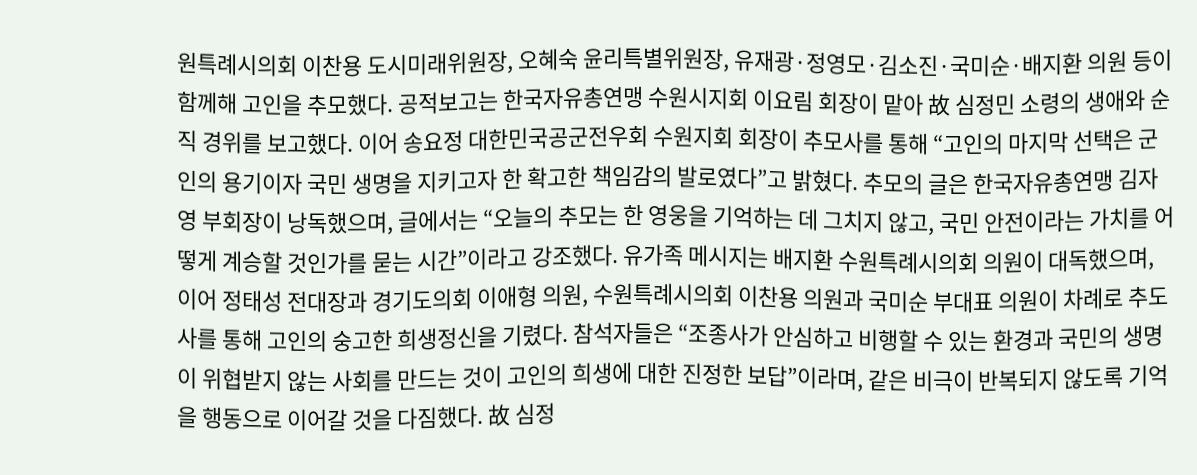원특례시의회 이찬용 도시미래위원장, 오혜숙 윤리특별위원장, 유재광·정영모·김소진·국미순·배지환 의원 등이 함께해 고인을 추모했다. 공적보고는 한국자유총연맹 수원시지회 이요림 회장이 맡아 故 심정민 소령의 생애와 순직 경위를 보고했다. 이어 송요정 대한민국공군전우회 수원지회 회장이 추모사를 통해 “고인의 마지막 선택은 군인의 용기이자 국민 생명을 지키고자 한 확고한 책임감의 발로였다”고 밝혔다. 추모의 글은 한국자유총연맹 김자영 부회장이 낭독했으며, 글에서는 “오늘의 추모는 한 영웅을 기억하는 데 그치지 않고, 국민 안전이라는 가치를 어떻게 계승할 것인가를 묻는 시간”이라고 강조했다. 유가족 메시지는 배지환 수원특례시의회 의원이 대독했으며, 이어 정태성 전대장과 경기도의회 이애형 의원, 수원특례시의회 이찬용 의원과 국미순 부대표 의원이 차례로 추도사를 통해 고인의 숭고한 희생정신을 기렸다. 참석자들은 “조종사가 안심하고 비행할 수 있는 환경과 국민의 생명이 위협받지 않는 사회를 만드는 것이 고인의 희생에 대한 진정한 보답”이라며, 같은 비극이 반복되지 않도록 기억을 행동으로 이어갈 것을 다짐했다. 故 심정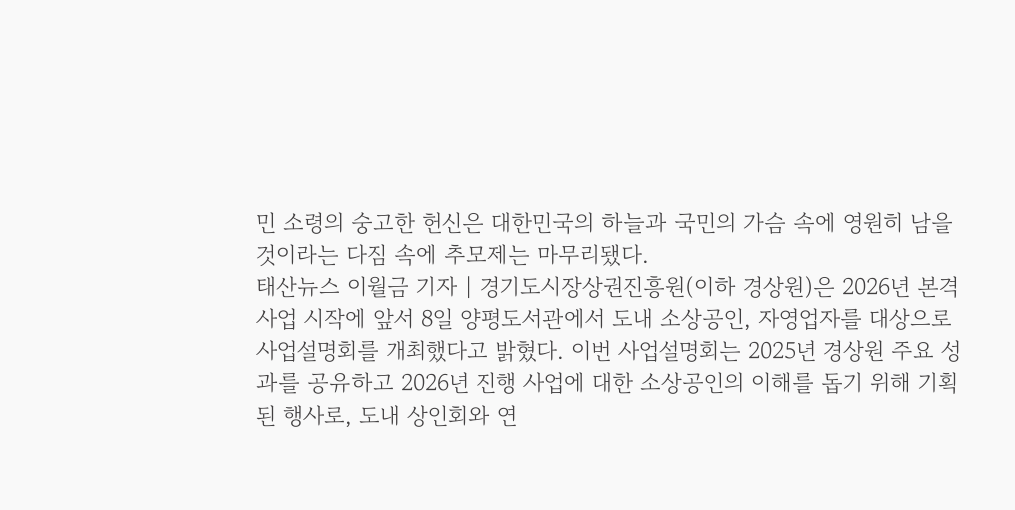민 소령의 숭고한 헌신은 대한민국의 하늘과 국민의 가슴 속에 영원히 남을 것이라는 다짐 속에 추모제는 마무리됐다.
태산뉴스 이월금 기자 | 경기도시장상권진흥원(이하 경상원)은 2026년 본격 사업 시작에 앞서 8일 양평도서관에서 도내 소상공인, 자영업자를 대상으로 사업설명회를 개최했다고 밝혔다. 이번 사업설명회는 2025년 경상원 주요 성과를 공유하고 2026년 진행 사업에 대한 소상공인의 이해를 돕기 위해 기획된 행사로, 도내 상인회와 연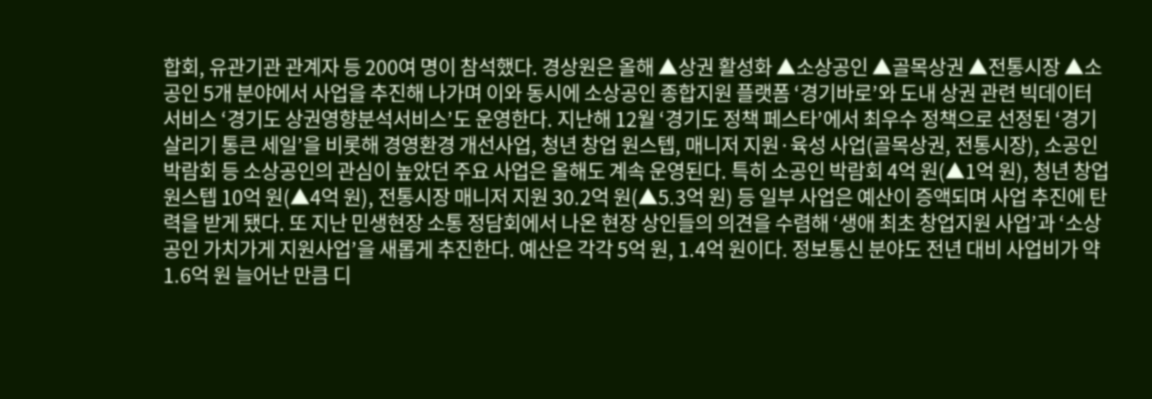합회, 유관기관 관계자 등 200여 명이 참석했다. 경상원은 올해 ▲상권 활성화 ▲소상공인 ▲골목상권 ▲전통시장 ▲소공인 5개 분야에서 사업을 추진해 나가며 이와 동시에 소상공인 종합지원 플랫폼 ‘경기바로’와 도내 상권 관련 빅데이터 서비스 ‘경기도 상권영향분석서비스’도 운영한다. 지난해 12월 ‘경기도 정책 페스타’에서 최우수 정책으로 선정된 ‘경기 살리기 통큰 세일’을 비롯해 경영환경 개선사업, 청년 창업 원스텝, 매니저 지원·육성 사업(골목상권, 전통시장), 소공인 박람회 등 소상공인의 관심이 높았던 주요 사업은 올해도 계속 운영된다. 특히 소공인 박람회 4억 원(▲1억 원), 청년 창업 원스텝 10억 원(▲4억 원), 전통시장 매니저 지원 30.2억 원(▲5.3억 원) 등 일부 사업은 예산이 증액되며 사업 추진에 탄력을 받게 됐다. 또 지난 민생현장 소통 정담회에서 나온 현장 상인들의 의견을 수렴해 ‘생애 최초 창업지원 사업’과 ‘소상공인 가치가게 지원사업’을 새롭게 추진한다. 예산은 각각 5억 원, 1.4억 원이다. 정보통신 분야도 전년 대비 사업비가 약 1.6억 원 늘어난 만큼 디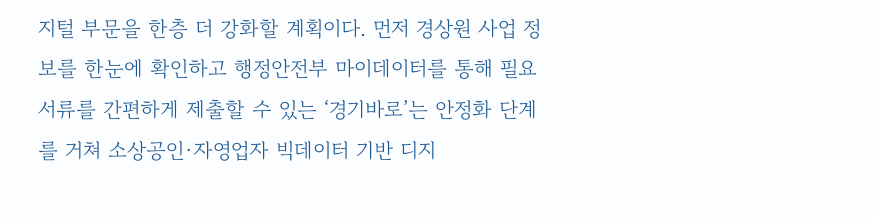지털 부문을 한층 더 강화할 계획이다. 먼저 경상원 사업 정보를 한눈에 확인하고 행정안전부 마이데이터를 통해 필요 서류를 간편하게 제출할 수 있는 ‘경기바로’는 안정화 단계를 거쳐 소상공인·자영업자 빅데이터 기반 디지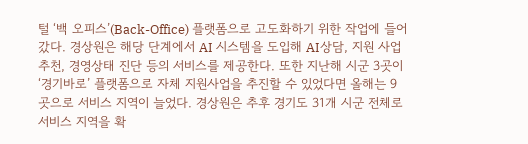털 ‘백 오피스’(Back-Office) 플랫폼으로 고도화하기 위한 작업에 들어갔다. 경상원은 해당 단계에서 AI 시스템을 도입해 AI상담, 지원 사업 추천, 경영상태 진단 등의 서비스를 제공한다. 또한 지난해 시군 3곳이 ‘경기바로’ 플랫폼으로 자체 지원사업을 추진할 수 있었다면 올해는 9곳으로 서비스 지역이 늘었다. 경상원은 추후 경기도 31개 시군 전체로 서비스 지역을 확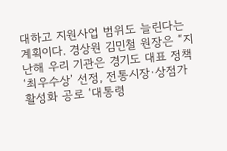대하고 지원사업 범위도 늘린다는 계획이다. 경상원 김민철 원장은 “지난해 우리 기관은 경기도 대표 정책 ‘최우수상’ 선정, 전통시장·상점가 활성화 공로 ‘대통령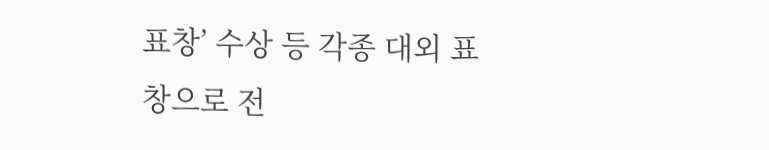표창’ 수상 등 각종 대외 표창으로 전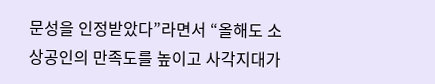문성을 인정받았다”라면서 “올해도 소상공인의 만족도를 높이고 사각지대가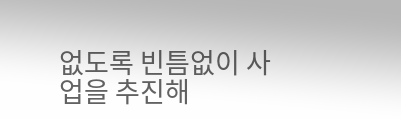없도록 빈틈없이 사업을 추진해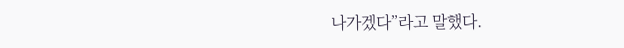나가겠다”라고 말했다.